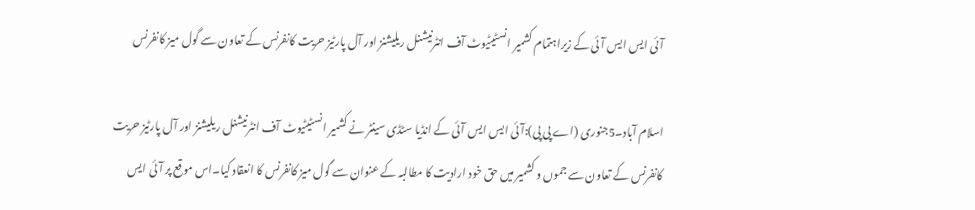آئی ایس ایس آئی کے زیراہتمام کشمیر انسٹیٹیوٹ آف انٹرنیشنل ریلیشنز اور آل پارٹیز حریت کانفرنس کے تعاون سے گول میز کانفرنس

اسلام آباد۔5جنوری (اے پی پی):آئی ایس ایس آئی کے انڈیا سٹڈی سینٹر نے کشمیر انسٹیٹیوٹ آف انٹرنیشنل ریلیشنز اور آل پارٹیز حریت کانفرنس کے تعاون سے جموں و کشمیر میں حق خود ارادیت کا مطالبہ کے عنوان سے گول میز کانفرنس کا انعقاد کیا۔اس موقع پر آئی ایس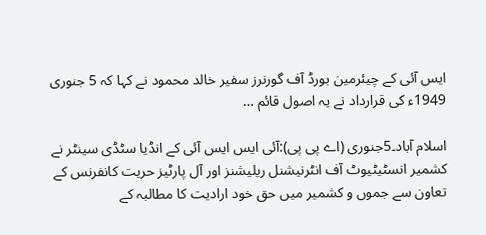ایس آئی کے چیئرمین بورڈ آف گورنرز سفیر خالد محمود نے کہا کہ 5 جنوری 1949ء کی قرارداد نے یہ اصول قائم …

اسلام آباد۔5جنوری (اے پی پی):آئی ایس ایس آئی کے انڈیا سٹڈی سینٹر نے کشمیر انسٹیٹیوٹ آف انٹرنیشنل ریلیشنز اور آل پارٹیز حریت کانفرنس کے تعاون سے جموں و کشمیر میں حق خود ارادیت کا مطالبہ کے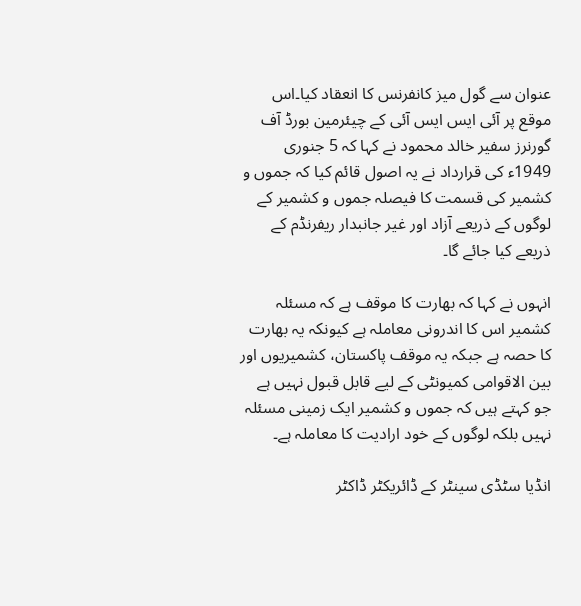عنوان سے گول میز کانفرنس کا انعقاد کیا۔اس موقع پر آئی ایس ایس آئی کے چیئرمین بورڈ آف گورنرز سفیر خالد محمود نے کہا کہ 5 جنوری 1949ء کی قرارداد نے یہ اصول قائم کیا کہ جموں و کشمیر کی قسمت کا فیصلہ جموں و کشمیر کے لوگوں کے ذریعے آزاد اور غیر جانبدار ریفرنڈم کے ذریعے کیا جائے گا۔

انہوں نے کہا کہ بھارت کا موقف ہے کہ مسئلہ کشمیر اس کا اندرونی معاملہ ہے کیونکہ یہ بھارت کا حصہ ہے جبکہ یہ موقف پاکستان، کشمیریوں اور بین الاقوامی کمیونٹی کے لیے قابل قبول نہیں ہے جو کہتے ہیں کہ جموں و کشمیر ایک زمینی مسئلہ نہیں بلکہ لوگوں کے خود ارادیت کا معاملہ ہے۔

انڈیا سٹڈی سینٹر کے ڈائریکٹر ڈاکٹر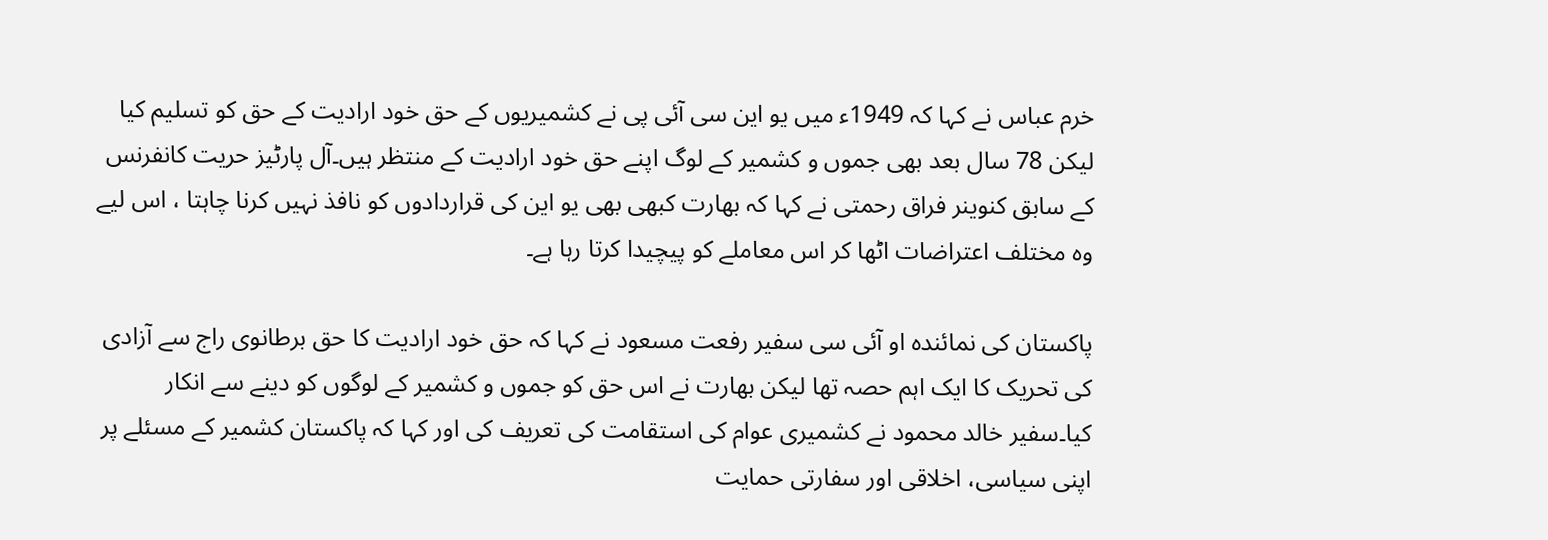خرم عباس نے کہا کہ 1949ء میں یو این سی آئی پی نے کشمیریوں کے حق خود ارادیت کے حق کو تسلیم کیا لیکن 78 سال بعد بھی جموں و کشمیر کے لوگ اپنے حق خود ارادیت کے منتظر ہیں۔آل پارٹیز حریت کانفرنس کے سابق کنوینر فراق رحمتی نے کہا کہ بھارت کبھی بھی یو این کی قراردادوں کو نافذ نہیں کرنا چاہتا ، اس لیے وہ مختلف اعتراضات اٹھا کر اس معاملے کو پیچیدا کرتا رہا ہے۔

پاکستان کی نمائندہ او آئی سی سفیر رفعت مسعود نے کہا کہ حق خود ارادیت کا حق برطانوی راج سے آزادی کی تحریک کا ایک اہم حصہ تھا لیکن بھارت نے اس حق کو جموں و کشمیر کے لوگوں کو دینے سے انکار کیا۔سفیر خالد محمود نے کشمیری عوام کی استقامت کی تعریف کی اور کہا کہ پاکستان کشمیر کے مسئلے پر اپنی سیاسی، اخلاقی اور سفارتی حمایت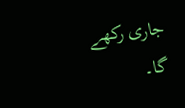جاری رکھے گا۔